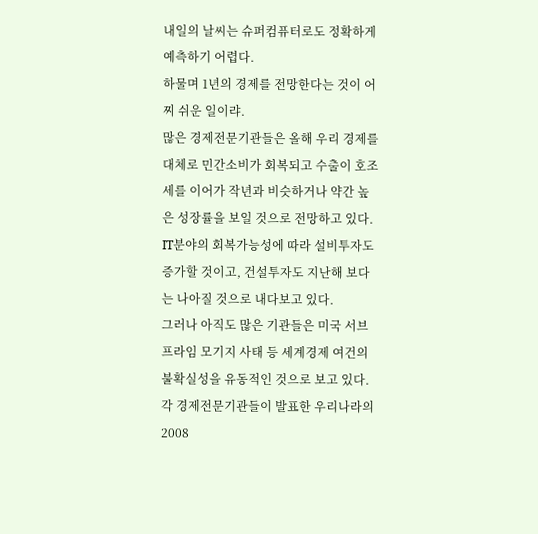내일의 날씨는 슈퍼컴퓨터로도 정확하게 예측하기 어렵다.
하물며 1년의 경제를 전망한다는 것이 어찌 쉬운 일이랴.
많은 경제전문기관들은 올해 우리 경제를 대체로 민간소비가 회복되고 수출이 호조세를 이어가 작년과 비슷하거나 약간 높은 성장률을 보일 것으로 전망하고 있다.
IT분야의 회복가능성에 따라 설비투자도 증가할 것이고, 건설투자도 지난해 보다는 나아질 것으로 내다보고 있다.
그러나 아직도 많은 기관들은 미국 서브프라임 모기지 사태 등 세계경제 여건의 불확실성을 유동적인 것으로 보고 있다.
각 경제전문기관들이 발표한 우리나라의 2008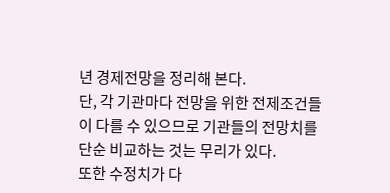년 경제전망을 정리해 본다.
단, 각 기관마다 전망을 위한 전제조건들이 다를 수 있으므로 기관들의 전망치를 단순 비교하는 것는 무리가 있다.
또한 수정치가 다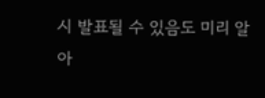시 발표될 수 있음도 미리 알아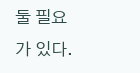둘 필요가 있다.